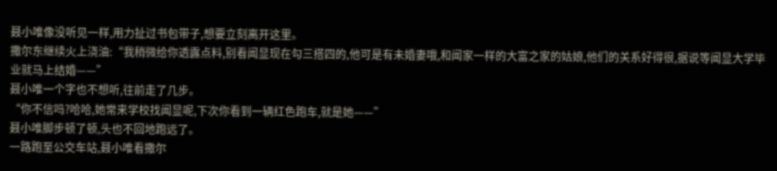聂小唯像没听见一样,用力扯过书包带子,想要立刻离开这里。
撒尔东继续火上浇油:“我稍微给你透露点料,别看闻显现在勾三搭四的,他可是有未婚妻哦,和闻家一样的大富之家的姑娘,他们的关系好得很,据说等闻显大学毕业就马上结婚——”
聂小唯一个字也不想听,往前走了几步。
“你不信吗?哈哈,她常来学校找闻显呢,下次你看到一辆红色跑车,就是她——”
聂小唯脚步顿了顿,头也不回地跑远了。
一路跑至公交车站,聂小唯看撒尔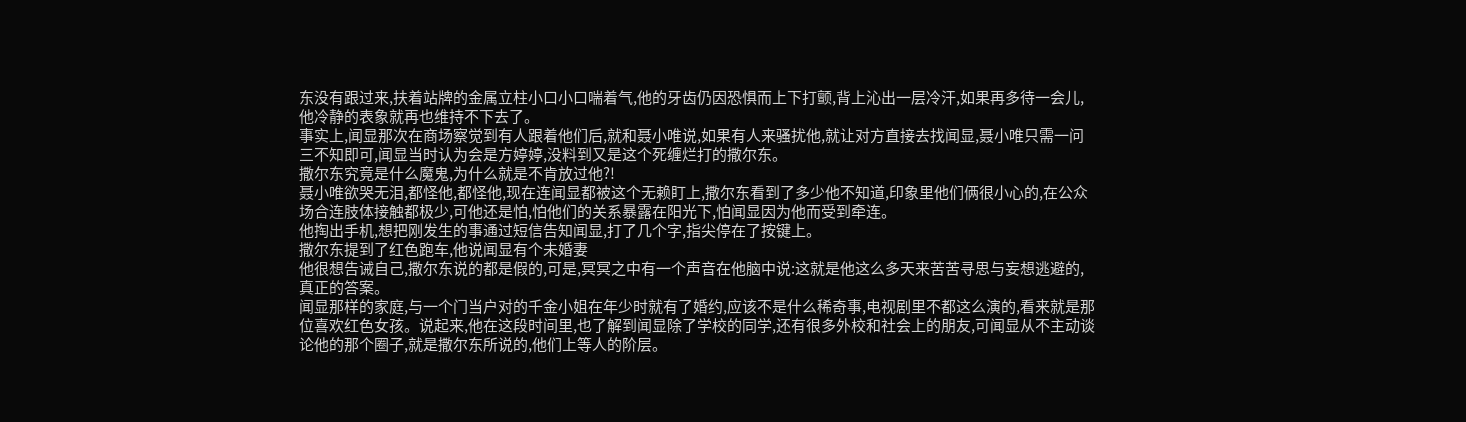东没有跟过来,扶着站牌的金属立柱小口小口喘着气,他的牙齿仍因恐惧而上下打颤,背上沁出一层冷汗,如果再多待一会儿,他冷静的表象就再也维持不下去了。
事实上,闻显那次在商场察觉到有人跟着他们后,就和聂小唯说,如果有人来骚扰他,就让对方直接去找闻显,聂小唯只需一问三不知即可,闻显当时认为会是方婷婷,没料到又是这个死缠烂打的撒尔东。
撒尔东究竟是什么魔鬼,为什么就是不肯放过他?!
聂小唯欲哭无泪,都怪他,都怪他,现在连闻显都被这个无赖盯上,撒尔东看到了多少他不知道,印象里他们俩很小心的,在公众场合连肢体接触都极少,可他还是怕,怕他们的关系暴露在阳光下,怕闻显因为他而受到牵连。
他掏出手机,想把刚发生的事通过短信告知闻显,打了几个字,指尖停在了按键上。
撒尔东提到了红色跑车,他说闻显有个未婚妻
他很想告诫自己,撒尔东说的都是假的,可是,冥冥之中有一个声音在他脑中说:这就是他这么多天来苦苦寻思与妄想逃避的,真正的答案。
闻显那样的家庭,与一个门当户对的千金小姐在年少时就有了婚约,应该不是什么稀奇事,电视剧里不都这么演的,看来就是那位喜欢红色女孩。说起来,他在这段时间里,也了解到闻显除了学校的同学,还有很多外校和社会上的朋友,可闻显从不主动谈论他的那个圈子,就是撒尔东所说的,他们上等人的阶层。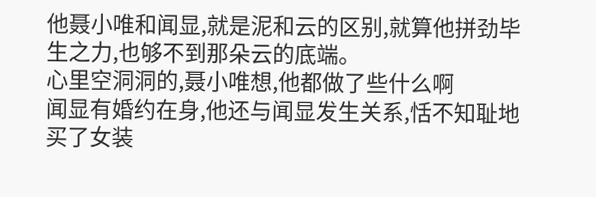他聂小唯和闻显,就是泥和云的区别,就算他拼劲毕生之力,也够不到那朵云的底端。
心里空洞洞的,聂小唯想,他都做了些什么啊
闻显有婚约在身,他还与闻显发生关系,恬不知耻地买了女装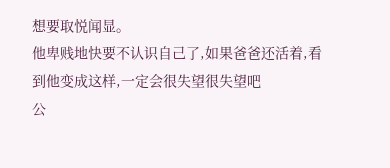想要取悦闻显。
他卑贱地快要不认识自己了,如果爸爸还活着,看到他变成这样,一定会很失望很失望吧
公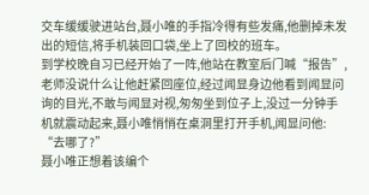交车缓缓驶进站台,聂小唯的手指冷得有些发痛,他删掉未发出的短信,将手机装回口袋,坐上了回校的班车。
到学校晚自习已经开始了一阵,他站在教室后门喊“报告”,老师没说什么让他赶紧回座位,经过闻显身边他看到闻显问询的目光,不敢与闻显对视,匆匆坐到位子上,没过一分钟手机就震动起来,聂小唯悄悄在桌洞里打开手机,闻显问他:
“去哪了?”
聂小唯正想着该编个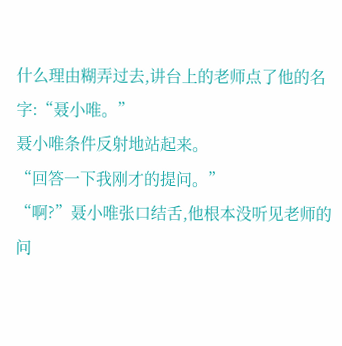什么理由糊弄过去,讲台上的老师点了他的名字:“聂小唯。”
聂小唯条件反射地站起来。
“回答一下我刚才的提问。”
“啊?”聂小唯张口结舌,他根本没听见老师的问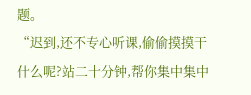题。
“迟到,还不专心听课,偷偷摸摸干什么呢?站二十分钟,帮你集中集中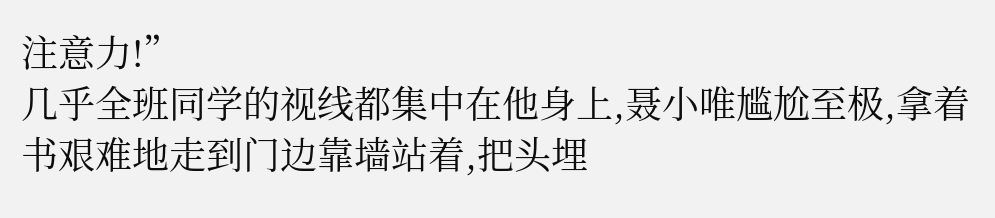注意力!”
几乎全班同学的视线都集中在他身上,聂小唯尴尬至极,拿着书艰难地走到门边靠墙站着,把头埋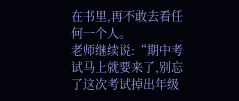在书里,再不敢去看任何一个人。
老师继续说:“期中考试马上就要来了,别忘了这次考试掉出年级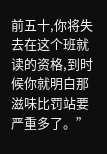前五十,你将失去在这个班就读的资格,到时候你就明白那滋味比罚站要严重多了。”